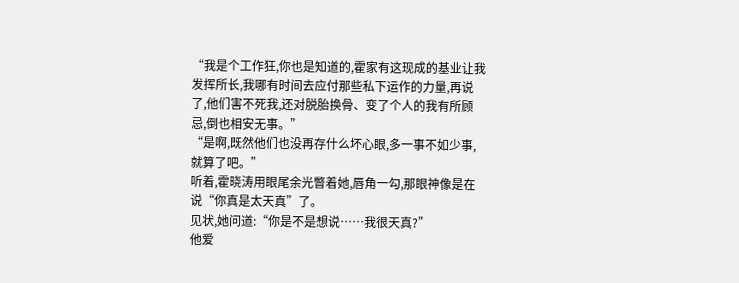“我是个工作狂,你也是知道的,霍家有这现成的基业让我发挥所长,我哪有时间去应付那些私下运作的力量,再说了,他们害不死我,还对脱胎换骨、变了个人的我有所顾忌,倒也相安无事。”
“是啊,既然他们也没再存什么坏心眼,多一事不如少事,就算了吧。”
听着,霍晓涛用眼尾余光瞥着她,唇角一勾,那眼神像是在说“你真是太天真”了。
见状,她问道:“你是不是想说……我很天真?”
他爱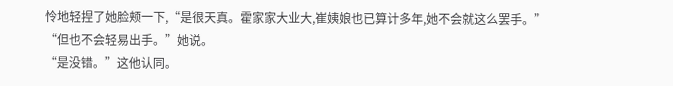怜地轻捏了她脸颊一下,“是很天真。霍家家大业大,崔姨娘也已算计多年,她不会就这么罢手。”
“但也不会轻易出手。”她说。
“是没错。”这他认同。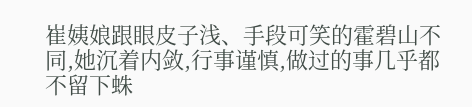崔姨娘跟眼皮子浅、手段可笑的霍碧山不同,她沉着内敛,行事谨慎,做过的事几乎都不留下蛛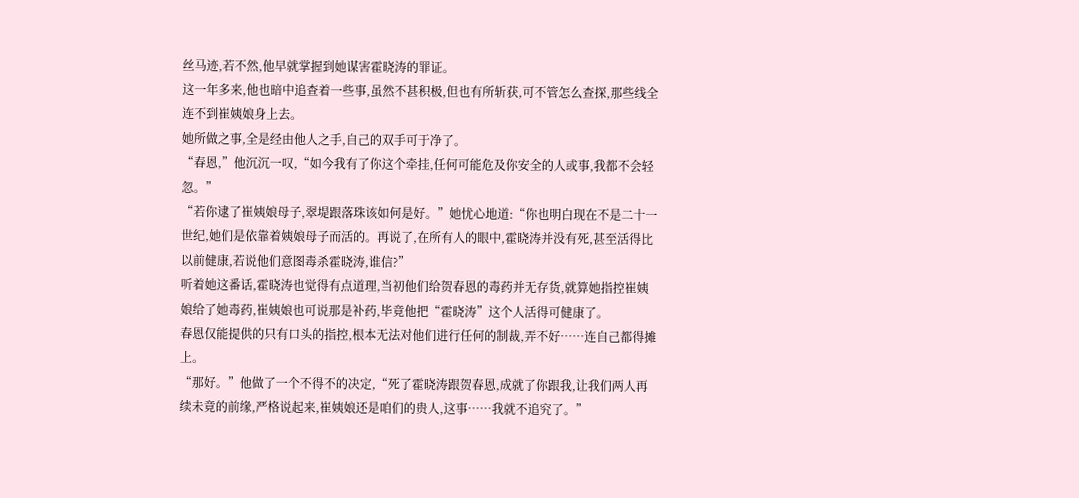丝马迹,若不然,他早就掌握到她谋害霍晓涛的罪证。
这一年多来,他也暗中追查着一些事,虽然不甚积极,但也有所斩获,可不管怎么查探,那些线全连不到崔姨娘身上去。
她所做之事,全是经由他人之手,自己的双手可于净了。
“春恩,”他沉沉一叹,“如今我有了你这个牵挂,任何可能危及你安全的人或事,我都不会轻忽。”
“若你逮了崔姨娘母子,翠堤跟落珠该如何是好。”她忧心地道:“你也明白现在不是二十一世纪,她们是依靠着姨娘母子而活的。再说了,在所有人的眼中,霍晓涛并没有死,甚至活得比以前健康,若说他们意图毒杀霍晓涛,谁信?”
听着她这番话,霍晓涛也觉得有点道理,当初他们给贺春恩的毒药并无存货,就算她指控崔姨娘给了她毒药,崔姨娘也可说那是补药,毕竟他把“霍晓涛”这个人活得可健康了。
春恩仅能提供的只有口头的指控,根本无法对他们进行任何的制裁,弄不好……连自己都得摊上。
“那好。”他做了一个不得不的决定,“死了霍晓涛跟贺春恩,成就了你跟我,让我们两人再续未竟的前缘,严格说起来,崔姨娘还是咱们的贵人,这事……我就不追究了。”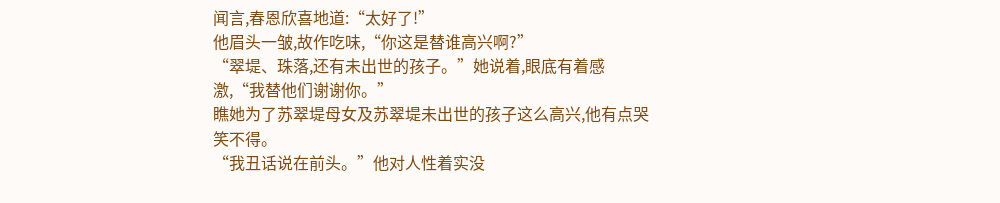闻言,春恩欣喜地道:“太好了!”
他眉头一皱,故作吃味,“你这是替谁高兴啊?”
“翠堤、珠落,还有未出世的孩子。”她说着,眼底有着感激,“我替他们谢谢你。”
瞧她为了苏翠堤母女及苏翠堤未出世的孩子这么高兴,他有点哭笑不得。
“我丑话说在前头。”他对人性着实没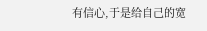有信心,于是给自己的宽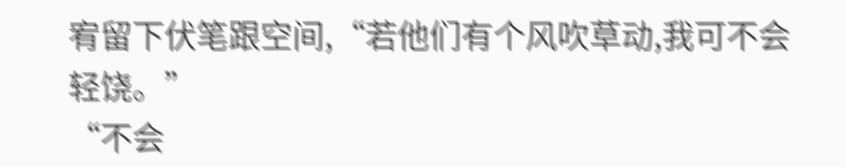宥留下伏笔跟空间,“若他们有个风吹草动,我可不会轻饶。”
“不会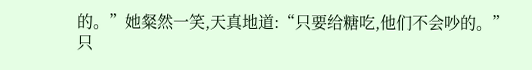的。”她粲然一笑,天真地道:“只要给糖吃,他们不会吵的。”
只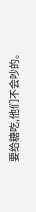要给糖吃,他们不会吵的。